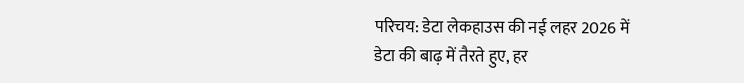परिचय: डेटा लेकहाउस की नई लहर 2026 में
डेटा की बाढ़ में तैरते हुए, हर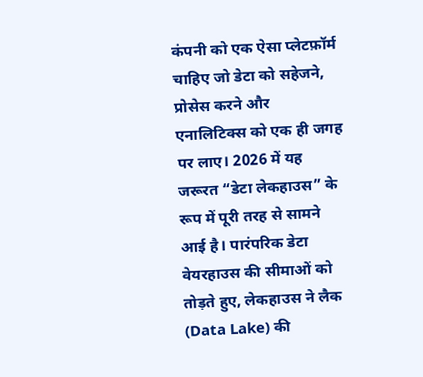कंपनी को एक ऐसा प्लेटफ़ॉर्म चाहिए जो डेटा को सहेजने, प्रोसेस करने और एनालिटिक्स को एक ही जगह पर लाए। 2026 में यह जरूरत “डेटा लेकहाउस” के रूप में पूरी तरह से सामने आई है। पारंपरिक डेटा वेयरहाउस की सीमाओं को तोड़ते हुए, लेकहाउस ने लैक (Data Lake) की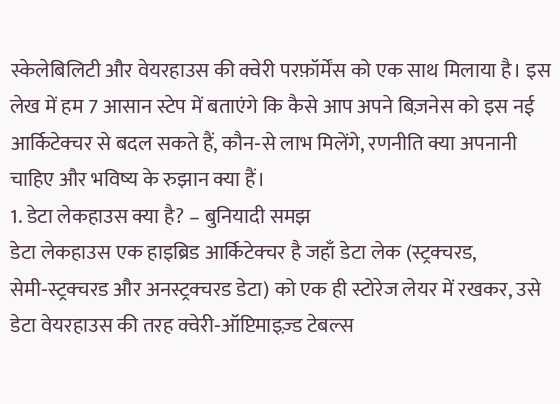स्केलेबिलिटी और वेयरहाउस की क्वेरी परफ़ॉर्मेंस को एक साथ मिलाया है। इस लेख में हम 7 आसान स्टेप में बताएंगे कि कैसे आप अपने बिज़नेस को इस नई आर्किटेक्चर से बदल सकते हैं, कौन‑से लाभ मिलेंगे, रणनीति क्या अपनानी चाहिए और भविष्य के रुझान क्या हैं।
1. डेटा लेकहाउस क्या है? – बुनियादी समझ
डेटा लेकहाउस एक हाइब्रिड आर्किटेक्चर है जहाँ डेटा लेक (स्ट्रक्चरड, सेमी‑स्ट्रक्चरड और अनस्ट्रक्चरड डेटा) को एक ही स्टोरेज लेयर में रखकर, उसे डेटा वेयरहाउस की तरह क्वेरी‑ऑप्टिमाइज़्ड टेबल्स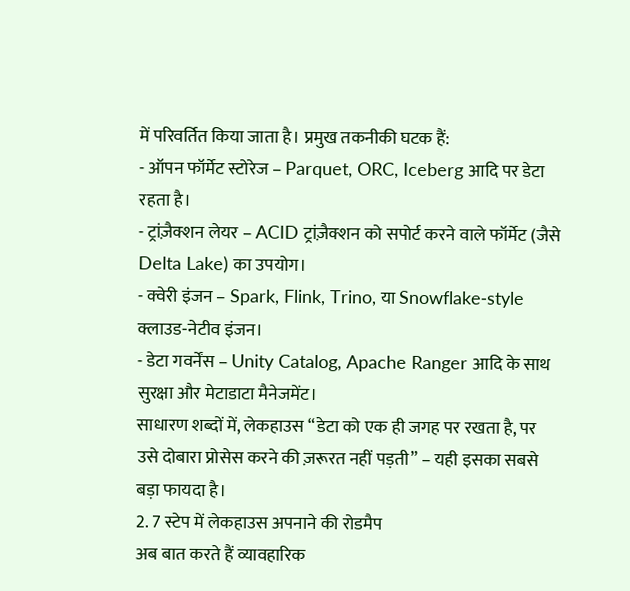में परिवर्तित किया जाता है। प्रमुख तकनीकी घटक हैं:
- ऑपन फॉर्मेट स्टोरेज – Parquet, ORC, Iceberg आदि पर डेटा रहता है।
- ट्रांज़ैक्शन लेयर – ACID ट्रांज़ैक्शन को सपोर्ट करने वाले फॉर्मेट (जैसे Delta Lake) का उपयोग।
- क्वेरी इंजन – Spark, Flink, Trino, या Snowflake‑style क्लाउड‑नेटीव इंजन।
- डेटा गवर्नेंस – Unity Catalog, Apache Ranger आदि के साथ सुरक्षा और मेटाडाटा मैनेजमेंट।
साधारण शब्दों में, लेकहाउस “डेटा को एक ही जगह पर रखता है, पर उसे दोबारा प्रोसेस करने की ज़रूरत नहीं पड़ती” – यही इसका सबसे बड़ा फायदा है।
2. 7 स्टेप में लेकहाउस अपनाने की रोडमैप
अब बात करते हैं व्यावहारिक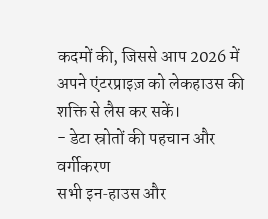कदमों की, जिससे आप 2026 में अपने एंटरप्राइज़ को लेकहाउस की शक्ति से लैस कर सकें।
- डेटा स्रोतों की पहचान और वर्गीकरण
सभी इन‑हाउस और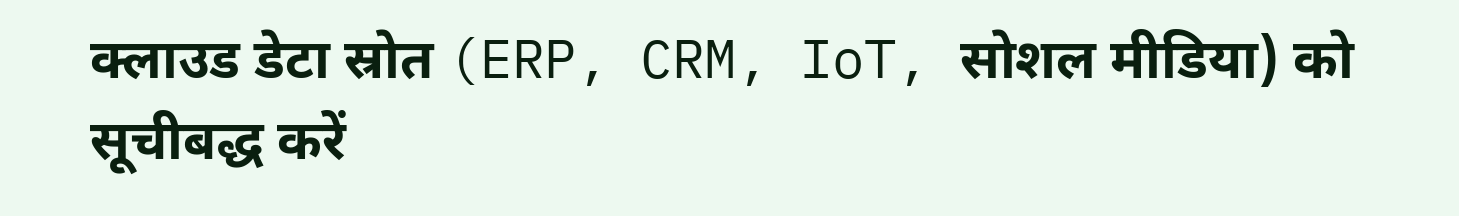क्लाउड डेटा स्रोत (ERP, CRM, IoT, सोशल मीडिया) को सूचीबद्ध करें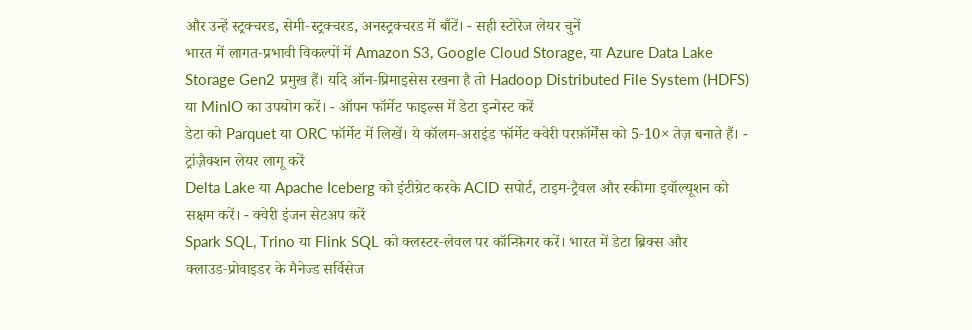और उन्हें स्ट्रक्चरड, सेमी‑स्ट्रक्चरड, अनस्ट्रक्चरड में बाँटें। - सही स्टोरेज लेयर चुनें
भारत में लागत‑प्रभावी विकल्पों में Amazon S3, Google Cloud Storage, या Azure Data Lake Storage Gen2 प्रमुख हैं। यदि ऑन‑प्रिमाइसेस रखना है तो Hadoop Distributed File System (HDFS) या MinIO का उपयोग करें। - ऑपन फॉर्मेट फाइल्स में डेटा इन्गेस्ट करें
डेटा को Parquet या ORC फॉर्मेट में लिखें। ये कॉलम‑अराइंड फॉर्मेट क्वेरी परफ़ॉर्मेंस को 5‑10× तेज़ बनाते हैं। - ट्रांज़ैक्शन लेयर लागू करें
Delta Lake या Apache Iceberg को इंटीग्रेट करके ACID सपोर्ट, टाइम‑ट्रैवल और स्कीमा इवॉल्यूशन को सक्षम करें। - क्वेरी इंजन सेटअप करें
Spark SQL, Trino या Flink SQL को क्लस्टर‑लेवल पर कॉन्फ़िगर करें। भारत में डेटा ब्रिक्स और क्लाउड‑प्रोवाइडर के मैनेज्ड सर्विसेज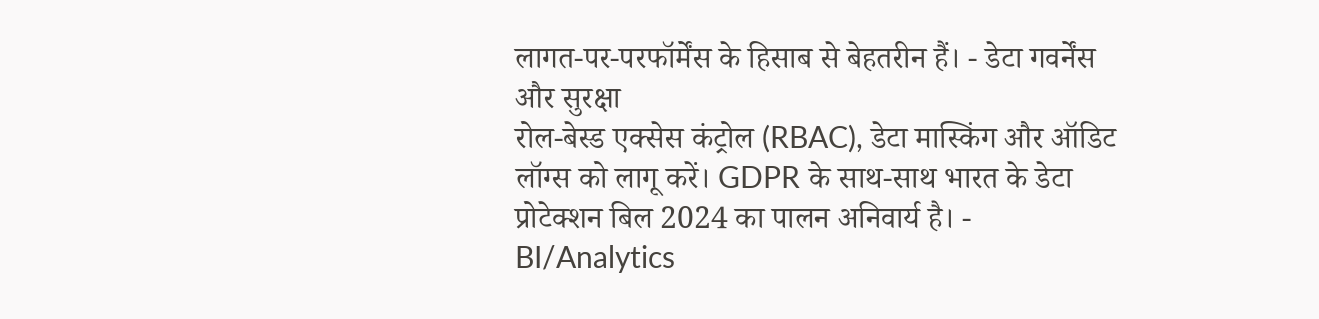लागत‑पर‑परफॉर्मेंस के हिसाब से बेहतरीन हैं। - डेटा गवर्नेंस और सुरक्षा
रोल‑बेस्ड एक्सेस कंट्रोल (RBAC), डेटा मास्किंग और ऑडिट लॉग्स को लागू करें। GDPR के साथ-साथ भारत के डेटा प्रोटेक्शन बिल 2024 का पालन अनिवार्य है। - BI/Analytics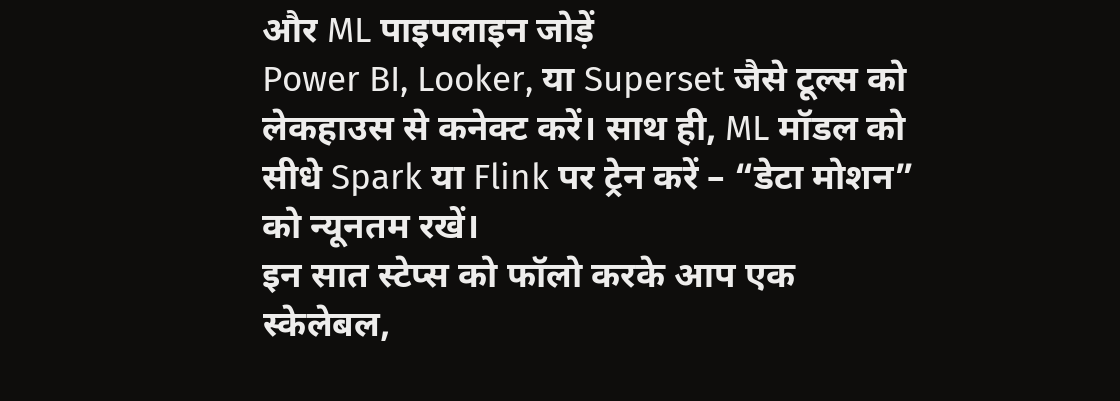और ML पाइपलाइन जोड़ें
Power BI, Looker, या Superset जैसे टूल्स को लेकहाउस से कनेक्ट करें। साथ ही, ML मॉडल को सीधे Spark या Flink पर ट्रेन करें – “डेटा मोशन” को न्यूनतम रखें।
इन सात स्टेप्स को फॉलो करके आप एक स्केलेबल,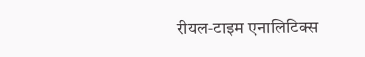रीयल‑टाइम एनालिटिक्स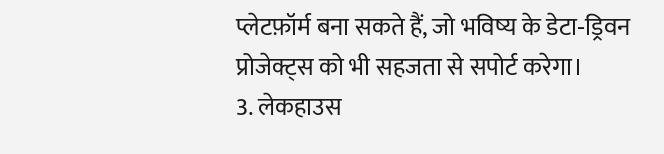प्लेटफ़ॉर्म बना सकते हैं, जो भविष्य के डेटा‑ड्रिवन प्रोजेक्ट्स को भी सहजता से सपोर्ट करेगा।
3. लेकहाउस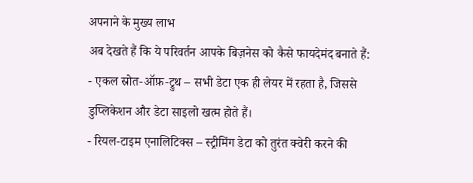अपनाने के मुख्य लाभ
अब देखते हैं कि ये परिवर्तन आपके बिज़नेस को कैसे फायदेमंद बनाते हैं:
- एकल स्रोत‑ऑफ़‑ट्रुथ – सभी डेटा एक ही लेयर में रहता है, जिससे डुप्लिकेशन और डेटा साइलो खत्म होते हैं।
- रियल‑टाइम एनालिटिक्स – स्ट्रीमिंग डेटा को तुरंत क्वेरी करने की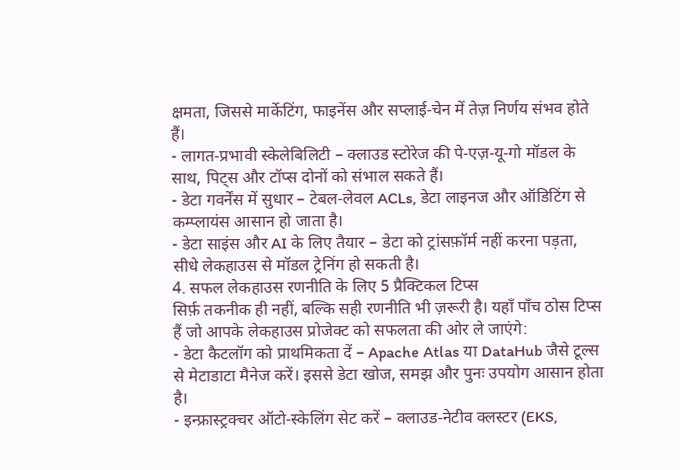क्षमता, जिससे मार्केटिंग, फाइनेंस और सप्लाई‑चेन में तेज़ निर्णय संभव होते हैं।
- लागत‑प्रभावी स्केलेबिलिटी – क्लाउड स्टोरेज की पे‑एज़‑यू‑गो मॉडल के साथ, पिट्स और टॉप्स दोनों को संभाल सकते हैं।
- डेटा गवर्नेंस में सुधार – टेबल‑लेवल ACLs, डेटा लाइनज और ऑडिटिंग से कम्प्लायंस आसान हो जाता है।
- डेटा साइंस और AI के लिए तैयार – डेटा को ट्रांसफ़ॉर्म नहीं करना पड़ता, सीधे लेकहाउस से मॉडल ट्रेनिंग हो सकती है।
4. सफल लेकहाउस रणनीति के लिए 5 प्रैक्टिकल टिप्स
सिर्फ़ तकनीक ही नहीं, बल्कि सही रणनीति भी ज़रूरी है। यहाँ पाँच ठोस टिप्स हैं जो आपके लेकहाउस प्रोजेक्ट को सफलता की ओर ले जाएंगे:
- डेटा कैटलॉग को प्राथमिकता दें – Apache Atlas या DataHub जैसे टूल्स से मेटाडाटा मैनेज करें। इससे डेटा खोज, समझ और पुनः उपयोग आसान होता है।
- इन्फ्रास्ट्रक्चर ऑटो‑स्केलिंग सेट करें – क्लाउड‑नेटीव क्लस्टर (EKS,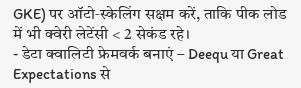GKE) पर ऑटो‑स्केलिंग सक्षम करें, ताकि पीक लोड में भी क्वेरी लेटेंसी < 2 सेकंड रहे।
- डेटा क्वालिटी फ्रेमवर्क बनाएं – Deequ या Great Expectations से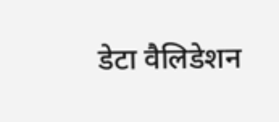डेटा वैलिडेशन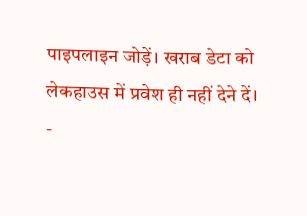पाइपलाइन जोड़ें। खराब डेटा को लेकहाउस में प्रवेश ही नहीं देने दें।
-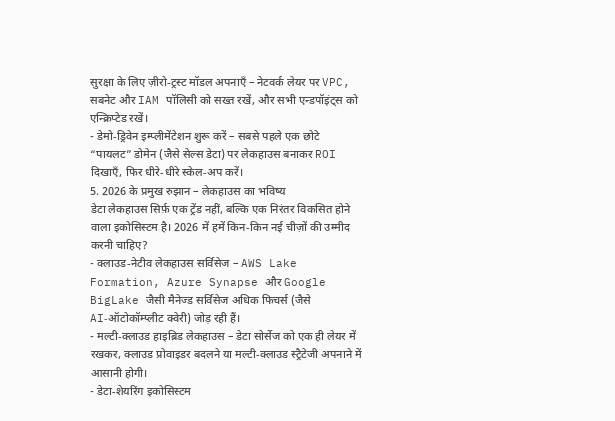सुरक्षा के लिए ज़ीरो‑ट्रस्ट मॉडल अपनाएँ – नेटवर्क लेयर पर VPC, सबनेट और IAM पॉलिसी को सख्त रखें, और सभी एन्डपॉइंट्स को एन्क्रिप्टेड रखें।
- डेमो‑ड्रिवेन इम्प्लीमेंटेशन शुरू करें – सबसे पहले एक छोटे “पायलट” डोमेन (जैसे सेल्स डेटा) पर लेकहाउस बनाकर ROI दिखाएँ, फिर धीरे‑धीरे स्केल‑अप करें।
5. 2026 के प्रमुख रुझान – लेकहाउस का भविष्य
डेटा लेकहाउस सिर्फ़ एक ट्रेंड नहीं, बल्कि एक निरंतर विकसित होने वाला इकोसिस्टम है। 2026 में हमें किन‑किन नई चीज़ों की उम्मीद करनी चाहिए?
- क्लाउड‑नेटीव लेकहाउस सर्विसेज – AWS Lake Formation, Azure Synapse और Google BigLake जैसी मैनेज्ड सर्विसेज अधिक फिचर्स (जैसे AI‑ऑटोकॉम्प्लीट क्वेरी) जोड़ रही हैं।
- मल्टी‑क्लाउड हाइब्रिड लेकहाउस – डेटा सोर्सेज को एक ही लेयर में रखकर, क्लाउड प्रोवाइडर बदलने या मल्टी‑क्लाउड स्ट्रैटेजी अपनाने में आसानी होगी।
- डेटा‑शेयरिंग इकोसिस्टम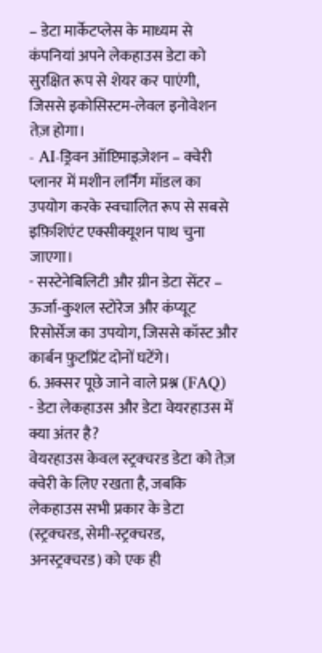– डेटा मार्केटप्लेस के माध्यम से कंपनियां अपने लेकहाउस डेटा को सुरक्षित रूप से शेयर कर पाएंगी, जिससे इकोसिस्टम‑लेवल इनोवेशन तेज़ होगा।
- AI‑ड्रिवन ऑप्टिमाइज़ेशन – क्वेरी प्लानर में मशीन लर्निंग मॉडल का उपयोग करके स्वचालित रूप से सबसे इफ़िशिएंट एक्सीक्यूशन पाथ चुना जाएगा।
- सस्टेनेबिलिटी और ग्रीन डेटा सेंटर – ऊर्जा‑कुशल स्टोरेज और कंप्यूट रिसोर्सेज का उपयोग, जिससे कॉस्ट और कार्बन फ़ुटप्रिंट दोनों घटेंगे।
6. अक्सर पूछे जाने वाले प्रश्न (FAQ)
- डेटा लेकहाउस और डेटा वेयरहाउस में क्या अंतर है?
वेयरहाउस केवल स्ट्रक्चरड डेटा को तेज़ क्वेरी के लिए रखता है, जबकि लेकहाउस सभी प्रकार के डेटा (स्ट्रक्चरड, सेमी‑स्ट्रक्चरड, अनस्ट्रक्चरड) को एक ही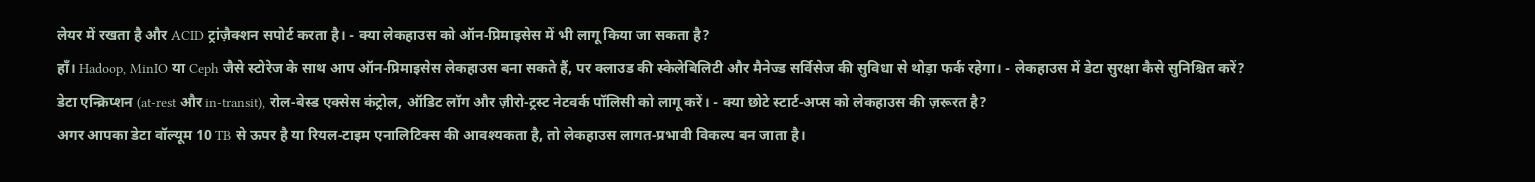लेयर में रखता है और ACID ट्रांज़ैक्शन सपोर्ट करता है। - क्या लेकहाउस को ऑन‑प्रिमाइसेस में भी लागू किया जा सकता है?
हाँ। Hadoop, MinIO या Ceph जैसे स्टोरेज के साथ आप ऑन‑प्रिमाइसेस लेकहाउस बना सकते हैं, पर क्लाउड की स्केलेबिलिटी और मैनेज्ड सर्विसेज की सुविधा से थोड़ा फर्क रहेगा। - लेकहाउस में डेटा सुरक्षा कैसे सुनिश्चित करें?
डेटा एन्क्रिप्शन (at‑rest और in‑transit), रोल‑बेस्ड एक्सेस कंट्रोल, ऑडिट लॉग और ज़ीरो‑ट्रस्ट नेटवर्क पॉलिसी को लागू करें। - क्या छोटे स्टार्ट‑अप्स को लेकहाउस की ज़रूरत है?
अगर आपका डेटा वॉल्यूम 10 TB से ऊपर है या रियल‑टाइम एनालिटिक्स की आवश्यकता है, तो लेकहाउस लागत‑प्रभावी विकल्प बन जाता है।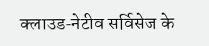क्लाउड‑नेटीव सर्विसेज के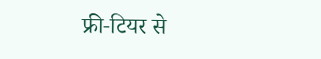फ्री‑टियर से